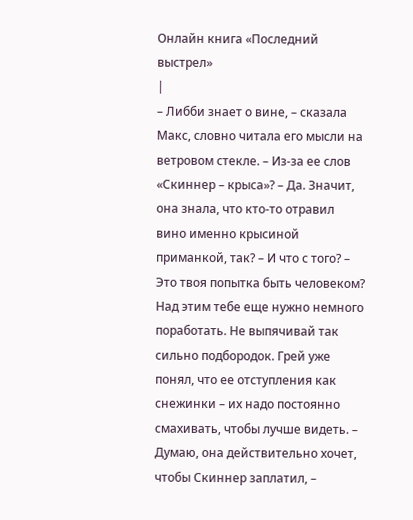Онлайн книга «Последний выстрел»
|
– Либби знает о вине, – сказала Макс, словно читала его мысли на ветровом стекле. – Из-за ее слов «Скиннер – крыса»? – Да. Значит, она знала, что кто-то отравил вино именно крысиной приманкой, так? – И что с того? – Это твоя попытка быть человеком? Над этим тебе еще нужно немного поработать. Не выпячивай так сильно подбородок. Грей уже понял, что ее отступления как снежинки – их надо постоянно смахивать, чтобы лучше видеть. – Думаю, она действительно хочет, чтобы Скиннер заплатил, –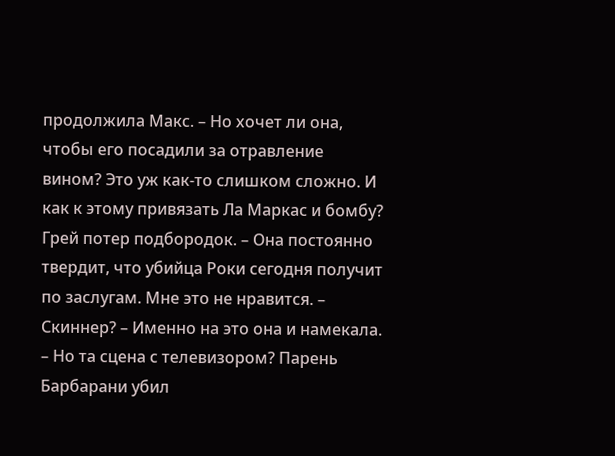продолжила Макс. – Но хочет ли она, чтобы его посадили за отравление вином? Это уж как-то слишком сложно. И как к этому привязать Ла Маркас и бомбу? Грей потер подбородок. – Она постоянно твердит, что убийца Роки сегодня получит по заслугам. Мне это не нравится. – Скиннер? – Именно на это она и намекала. – Но та сцена с телевизором? Парень Барбарани убил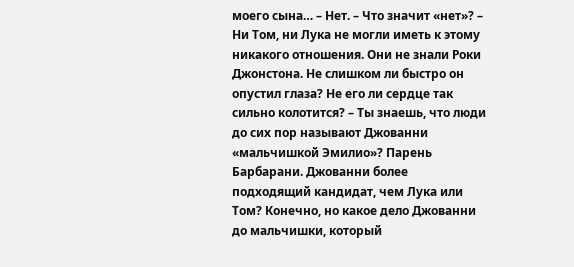моего сына… – Нет. – Что значит «нет»? – Ни Том, ни Лука не могли иметь к этому никакого отношения. Они не знали Роки Джонстона. Не слишком ли быстро он опустил глаза? Не его ли сердце так сильно колотится? – Ты знаешь, что люди до сих пор называют Джованни «мальчишкой Эмилио»? Парень Барбарани. Джованни более подходящий кандидат, чем Лука или Том? Конечно, но какое дело Джованни до мальчишки, который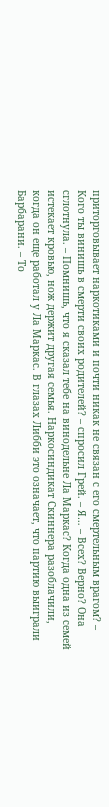приторговывает наркотиками и почти никак не связан с его смертельным врагом? – Кого ты винишь в смерти своих родителей? – спросил Грей. – Я… – Всех? Верно? Она сглотнула. – Помнишь, что я сказал тебе на винодельне Ла Маркас? Когда одна из семей истекает кровью, нож держит другая семья. Наркосиндикат Скиннера разоблачили, когда он еще работал у Ла Маркас. В глазах Либби это означает, что партию выиграли Барбарани. – То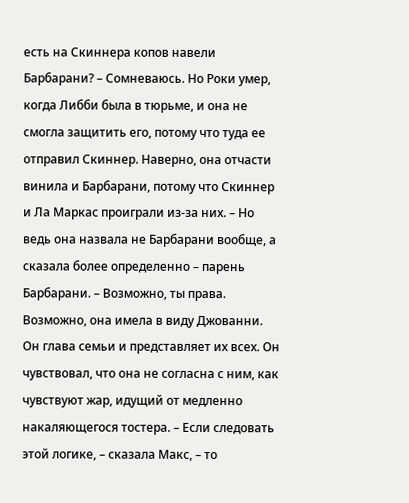есть на Скиннера копов навели Барбарани? – Сомневаюсь. Но Роки умер, когда Либби была в тюрьме, и она не смогла защитить его, потому что туда ее отправил Скиннер. Наверно, она отчасти винила и Барбарани, потому что Скиннер и Ла Маркас проиграли из-за них. – Но ведь она назвала не Барбарани вообще, а сказала более определенно – парень Барбарани. – Возможно, ты права. Возможно, она имела в виду Джованни. Он глава семьи и представляет их всех. Он чувствовал, что она не согласна с ним, как чувствуют жар, идущий от медленно накаляющегося тостера. – Если следовать этой логике, – сказала Макс, – то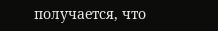получается, что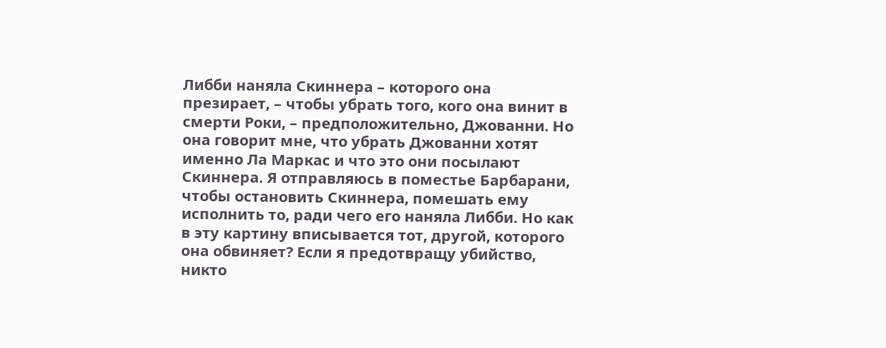Либби наняла Скиннера – которого она презирает, – чтобы убрать того, кого она винит в смерти Роки, – предположительно, Джованни. Но она говорит мне, что убрать Джованни хотят именно Ла Маркас и что это они посылают Скиннера. Я отправляюсь в поместье Барбарани, чтобы остановить Скиннера, помешать ему исполнить то, ради чего его наняла Либби. Но как в эту картину вписывается тот, другой, которого она обвиняет? Если я предотвращу убийство, никто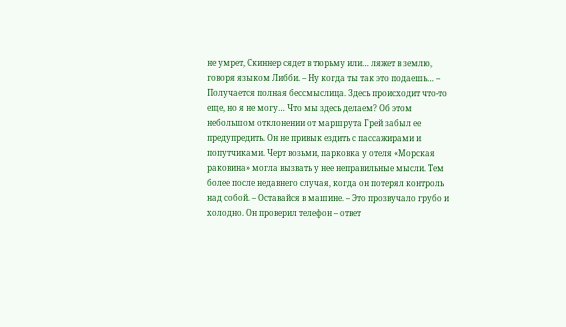не умрет, Скиннер сядет в тюрьму или… ляжет в землю, говоря языком Либби. – Ну когда ты так это подаешь… – Получается полная бессмыслица. Здесь происходит что-то еще, но я не могу… Что мы здесь делаем? Об этом небольшом отклонении от маршрута Грей забыл ее предупредить. Он не привык ездить с пассажирами и попутчиками. Черт возьми, парковка у отеля «Морская раковина» могла вызвать у нее неправильные мысли. Тем более после недавнего случая, когда он потерял контроль над собой. – Оставайся в машине. – Это прозвучало грубо и холодно. Он проверил телефон – ответ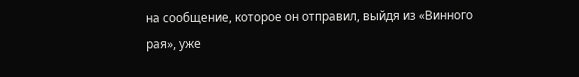на сообщение, которое он отправил, выйдя из «Винного рая», уже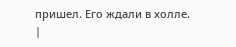пришел. Его ждали в холле. |